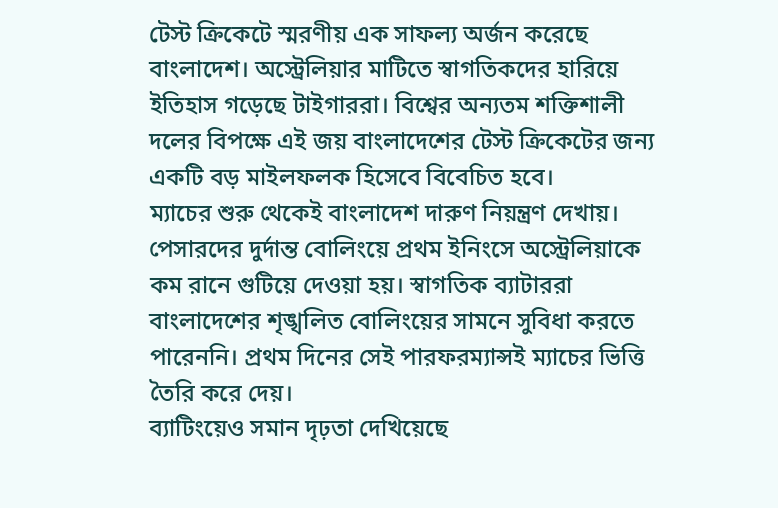টেস্ট ক্রিকেটে স্মরণীয় এক সাফল্য অর্জন করেছে বাংলাদেশ। অস্ট্রেলিয়ার মাটিতে স্বাগতিকদের হারিয়ে ইতিহাস গড়েছে টাইগাররা। বিশ্বের অন্যতম শক্তিশালী দলের বিপক্ষে এই জয় বাংলাদেশের টেস্ট ক্রিকেটের জন্য একটি বড় মাইলফলক হিসেবে বিবেচিত হবে।
ম্যাচের শুরু থেকেই বাংলাদেশ দারুণ নিয়ন্ত্রণ দেখায়। পেসারদের দুর্দান্ত বোলিংয়ে প্রথম ইনিংসে অস্ট্রেলিয়াকে কম রানে গুটিয়ে দেওয়া হয়। স্বাগতিক ব্যাটাররা বাংলাদেশের শৃঙ্খলিত বোলিংয়ের সামনে সুবিধা করতে পারেননি। প্রথম দিনের সেই পারফরম্যান্সই ম্যাচের ভিত্তি তৈরি করে দেয়।
ব্যাটিংয়েও সমান দৃঢ়তা দেখিয়েছে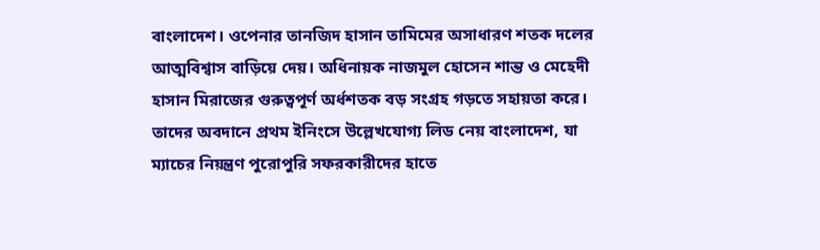বাংলাদেশ। ওপেনার তানজিদ হাসান তামিমের অসাধারণ শতক দলের আত্মবিশ্বাস বাড়িয়ে দেয়। অধিনায়ক নাজমুল হোসেন শান্ত ও মেহেদী হাসান মিরাজের গুরুত্বপূর্ণ অর্ধশতক বড় সংগ্রহ গড়তে সহায়তা করে। তাদের অবদানে প্রথম ইনিংসে উল্লেখযোগ্য লিড নেয় বাংলাদেশ, যা ম্যাচের নিয়ন্ত্রণ পুরোপুরি সফরকারীদের হাতে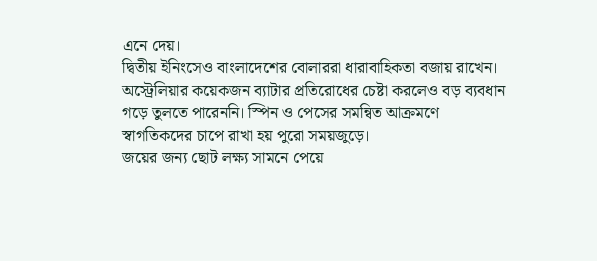এনে দেয়।
দ্বিতীয় ইনিংসেও বাংলাদেশের বোলাররা ধারাবাহিকতা বজায় রাখেন। অস্ট্রেলিয়ার কয়েকজন ব্যাটার প্রতিরোধের চেষ্টা করলেও বড় ব্যবধান গড়ে তুলতে পারেননি। স্পিন ও পেসের সমন্বিত আক্রমণে স্বাগতিকদের চাপে রাখা হয় পুরো সময়জুড়ে।
জয়ের জন্য ছোট লক্ষ্য সামনে পেয়ে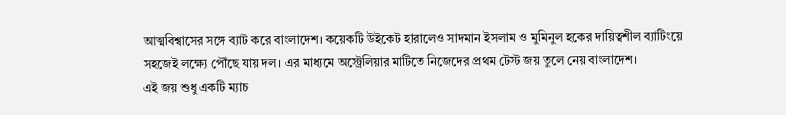আত্মবিশ্বাসের সঙ্গে ব্যাট করে বাংলাদেশ। কয়েকটি উইকেট হারালেও সাদমান ইসলাম ও মুমিনুল হকের দায়িত্বশীল ব্যাটিংয়ে সহজেই লক্ষ্যে পৌঁছে যায় দল। এর মাধ্যমে অস্ট্রেলিয়ার মাটিতে নিজেদের প্রথম টেস্ট জয় তুলে নেয় বাংলাদেশ।
এই জয় শুধু একটি ম্যাচ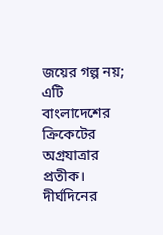জয়ের গল্প নয়; এটি বাংলাদেশের ক্রিকেটের অগ্রযাত্রার প্রতীক। দীর্ঘদিনের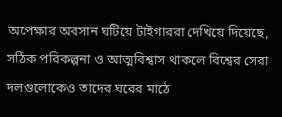অপেক্ষার অবসান ঘটিয়ে টাইগাররা দেখিয়ে দিয়েছে, সঠিক পরিকল্পনা ও আত্মবিশ্বাস থাকলে বিশ্বের সেরা দলগুলোকেও তাদের ঘরের মাঠে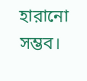হারানো সম্ভব।